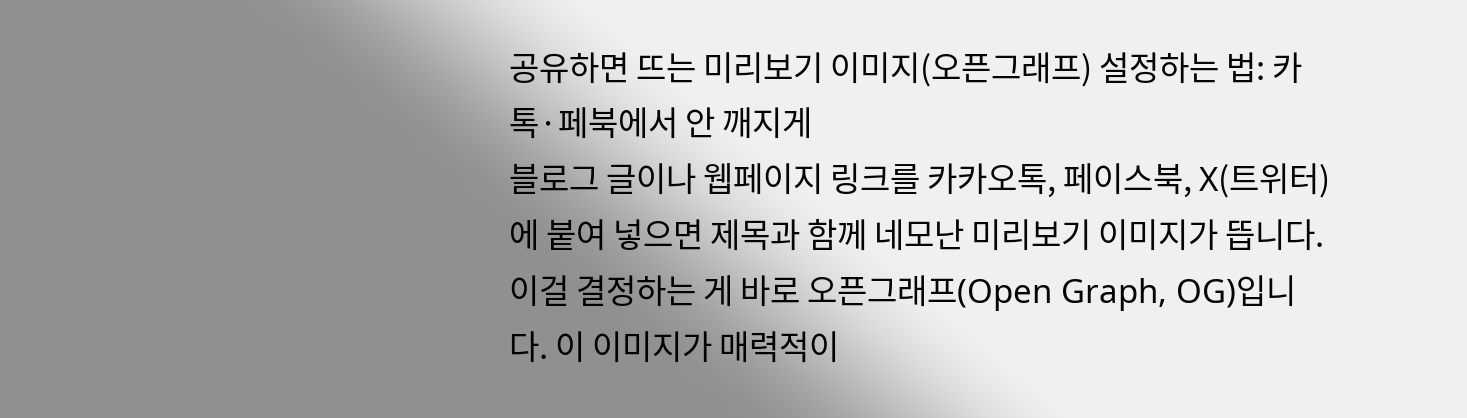공유하면 뜨는 미리보기 이미지(오픈그래프) 설정하는 법: 카톡·페북에서 안 깨지게
블로그 글이나 웹페이지 링크를 카카오톡, 페이스북, X(트위터)에 붙여 넣으면 제목과 함께 네모난 미리보기 이미지가 뜹니다. 이걸 결정하는 게 바로 오픈그래프(Open Graph, OG)입니다. 이 이미지가 매력적이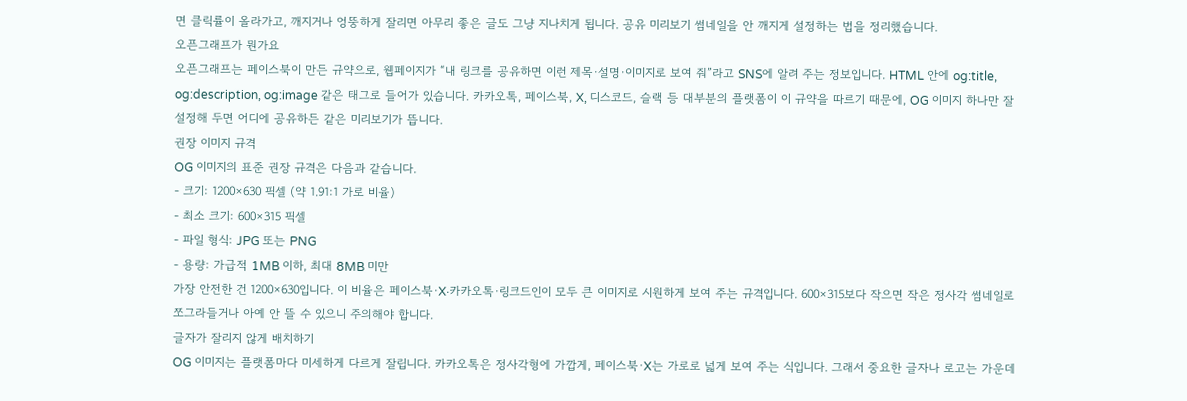면 클릭률이 올라가고, 깨지거나 엉뚱하게 잘리면 아무리 좋은 글도 그냥 지나치게 됩니다. 공유 미리보기 썸네일을 안 깨지게 설정하는 법을 정리했습니다.
오픈그래프가 뭔가요
오픈그래프는 페이스북이 만든 규약으로, 웹페이지가 “내 링크를 공유하면 이런 제목·설명·이미지로 보여 줘”라고 SNS에 알려 주는 정보입니다. HTML 안에 og:title, og:description, og:image 같은 태그로 들어가 있습니다. 카카오톡, 페이스북, X, 디스코드, 슬랙 등 대부분의 플랫폼이 이 규약을 따르기 때문에, OG 이미지 하나만 잘 설정해 두면 어디에 공유하든 같은 미리보기가 뜹니다.
권장 이미지 규격
OG 이미지의 표준 권장 규격은 다음과 같습니다.
- 크기: 1200×630 픽셀 (약 1.91:1 가로 비율)
- 최소 크기: 600×315 픽셀
- 파일 형식: JPG 또는 PNG
- 용량: 가급적 1MB 이하, 최대 8MB 미만
가장 안전한 건 1200×630입니다. 이 비율은 페이스북·X·카카오톡·링크드인이 모두 큰 이미지로 시원하게 보여 주는 규격입니다. 600×315보다 작으면 작은 정사각 썸네일로 쪼그라들거나 아예 안 뜰 수 있으니 주의해야 합니다.
글자가 잘리지 않게 배치하기
OG 이미지는 플랫폼마다 미세하게 다르게 잘립니다. 카카오톡은 정사각형에 가깝게, 페이스북·X는 가로로 넓게 보여 주는 식입니다. 그래서 중요한 글자나 로고는 가운데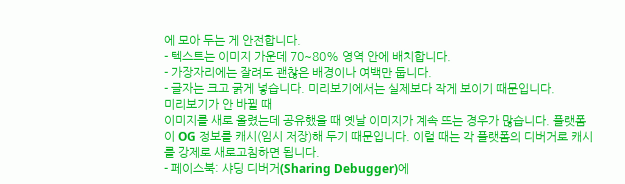에 모아 두는 게 안전합니다.
- 텍스트는 이미지 가운데 70~80% 영역 안에 배치합니다.
- 가장자리에는 잘려도 괜찮은 배경이나 여백만 둡니다.
- 글자는 크고 굵게 넣습니다. 미리보기에서는 실제보다 작게 보이기 때문입니다.
미리보기가 안 바뀔 때
이미지를 새로 올렸는데 공유했을 때 옛날 이미지가 계속 뜨는 경우가 많습니다. 플랫폼이 OG 정보를 캐시(임시 저장)해 두기 때문입니다. 이럴 때는 각 플랫폼의 디버거로 캐시를 강제로 새로고침하면 됩니다.
- 페이스북: 샤딩 디버거(Sharing Debugger)에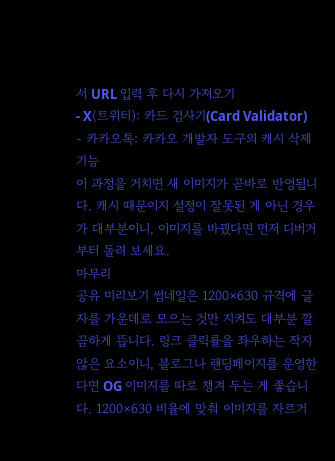서 URL 입력 후 다시 가져오기
- X(트위터): 카드 검사기(Card Validator)
- 카카오톡: 카카오 개발자 도구의 캐시 삭제 기능
이 과정을 거치면 새 이미지가 곧바로 반영됩니다. 캐시 때문이지 설정이 잘못된 게 아닌 경우가 대부분이니, 이미지를 바꿨다면 먼저 디버거부터 돌려 보세요.
마무리
공유 미리보기 썸네일은 1200×630 규격에 글자를 가운데로 모으는 것만 지켜도 대부분 깔끔하게 뜹니다. 링크 클릭률을 좌우하는 작지 않은 요소이니, 블로그나 랜딩페이지를 운영한다면 OG 이미지를 따로 챙겨 두는 게 좋습니다. 1200×630 비율에 맞춰 이미지를 자르거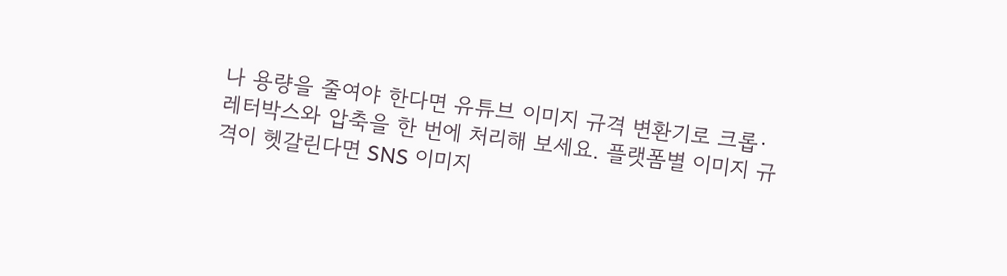나 용량을 줄여야 한다면 유튜브 이미지 규격 변환기로 크롭·레터박스와 압축을 한 번에 처리해 보세요. 플랫폼별 이미지 규격이 헷갈린다면 SNS 이미지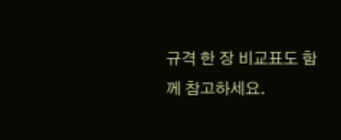규격 한 장 비교표도 함께 참고하세요.